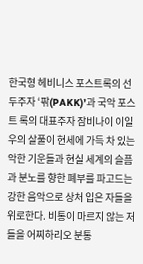한국형 헤비니스 포스트록의 선두주자 ‘팎(PAKK)’과 국악 포스트 록의 대표주자 잠비나이 이일우의 살풀이 현세에 가득 차 있는 악한 기운들과 현실 세계의 슬픔과 분노를 향한 폐부를 파고드는 강한 음악으로 상처 입은 자들을 위로한다. 비통이 마르지 않는 저들을 어찌하리오 분통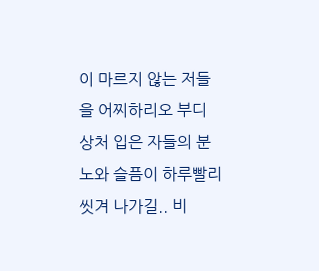이 마르지 않는 저들을 어찌하리오 부디 상처 입은 자들의 분노와 슬픔이 하루빨리 씻겨 나가길.. 비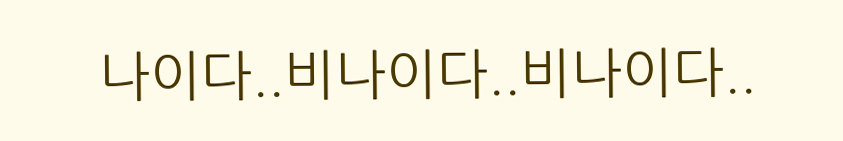나이다..비나이다..비나이다..